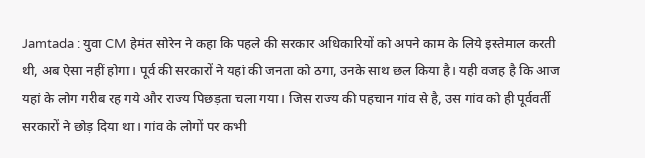Jamtada : युवा CM हेमंत सोरेन ने कहा कि पहले की सरकार अधिकारियों को अपने काम के लिये इस्तेमाल करती थी, अब ऐसा नहीं होगा। पूर्व की सरकारों ने यहां की जनता को ठगा, उनके साथ छल किया है। यही वजह है कि आज यहां के लोग गरीब रह गये और राज्य पिछड़ता चला गया। जिस राज्य की पहचान गांव से है, उस गांव को ही पूर्ववर्ती सरकारों ने छोड़ दिया था। गांव के लोगों पर कभी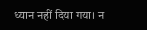ध्यान नहीं दिया गया। न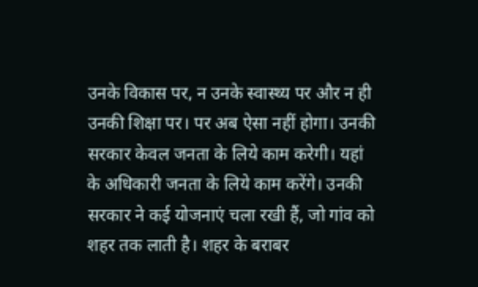उनके विकास पर, न उनके स्वास्थ्य पर और न ही उनकी शिक्षा पर। पर अब ऐसा नहीं होगा। उनकी सरकार केवल जनता के लिये काम करेगी। यहां के अधिकारी जनता के लिये काम करेंगे। उनकी सरकार ने कई योजनाएं चला रखी हैं, जो गांव को शहर तक लाती है। शहर के बराबर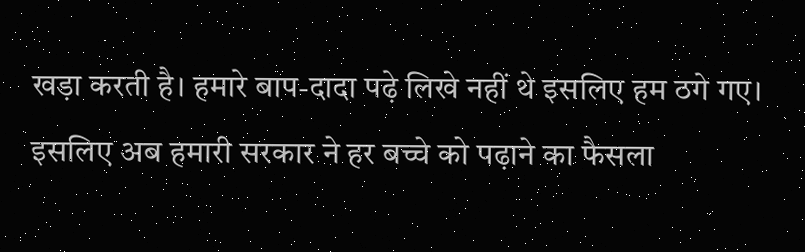खड़ा करती है। हमारे बाप-दादा पढ़े लिखे नहीं थे इसलिए हम ठगे गए। इसलिए अब हमारी सरकार ने हर बच्चे को पढ़ाने का फैसला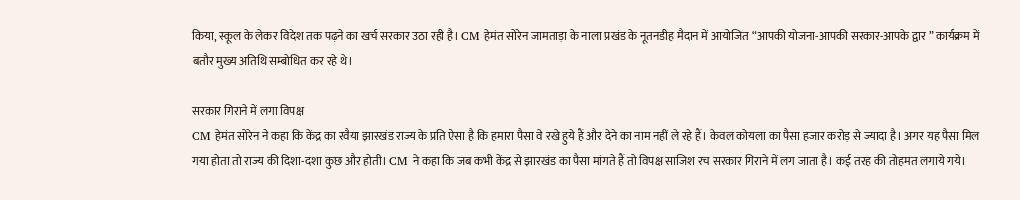किया, स्कूल के लेकर विदेश तक पढ़ने का खर्च सरकार उठा रही है। CM हेमंत सोरेन जामताड़ा के नाला प्रखंड के नूतनडीह मैदान में आयोजित “आपकी योजना-आपकी सरकार-आपके द्वार ” कार्यक्रम में बतौर मुख्य अतिथि सम्बोधित कर रहे थे।

सरकार गिराने में लगा विपक्ष
CM हेमंत सोरेन ने कहा कि केंद्र का रवैया झारखंड राज्य के प्रति ऐसा है कि हमारा पैसा वे रखे हुये हैं और देने का नाम नहीं ले रहे हैं। केवल कोयला का पैसा हजार करोड़ से ज्यादा है। अगर यह पैसा मिल गया होता तो राज्य की दिशा-दशा कुछ और होती। CM ने कहा कि जब कभी केंद्र से झारखंड का पैसा मांगते हैं तो विपक्ष साजिश रच सरकार गिराने में लग जाता है। कई तरह की तोहमत लगाये गये।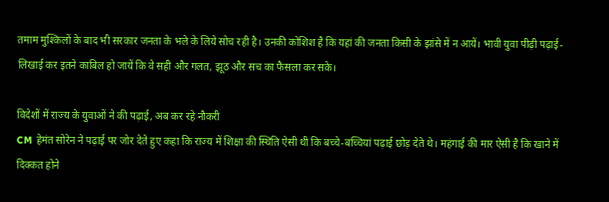तमाम मुश्किलों के बाद भी सरकार जनता के भले के लिये सोच रही है। उनकी कोशिश है कि यहां की जनता किसी के झांसे में न आयें। भावी युवा पीढ़ी पढ़ाई-लिखाई कर इतने काबिल हो जायें कि वे सही और गलत, झूठ और सच का फैसला कर सके।

विदेशों में राज्य के युवाओं ने की पढ़ाई, अब कर रहे नौकरी
CM हेमंत सोरेन ने पढ़ाई पर जोर देते हुए कहा कि राज्य में शिक्षा की स्थिति ऐसी थी कि बच्चे-बच्चियां पढ़ाई छोड़ देते थे। महंगाई की मार ऐसी है कि खाने में दिक्कत होने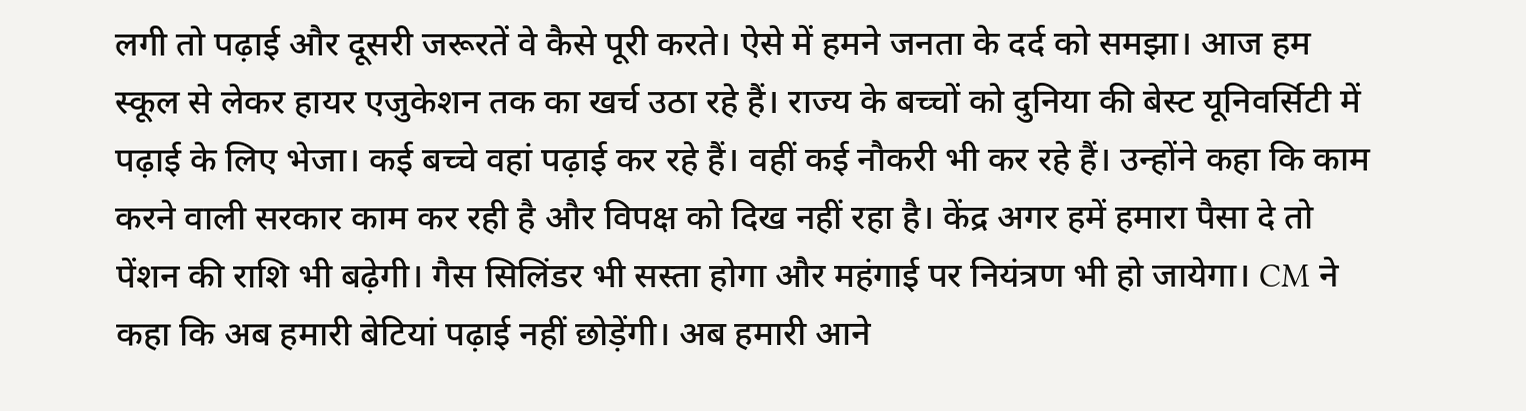लगी तो पढ़ाई और दूसरी जरूरतें वे कैसे पूरी करते। ऐसे में हमने जनता के दर्द को समझा। आज हम स्कूल से लेकर हायर एजुकेशन तक का खर्च उठा रहे हैं। राज्य के बच्चों को दुनिया की बेस्ट यूनिवर्सिटी में पढ़ाई के लिए भेजा। कई बच्चे वहां पढ़ाई कर रहे हैं। वहीं कई नौकरी भी कर रहे हैं। उन्होंने कहा कि काम करने वाली सरकार काम कर रही है और विपक्ष को दिख नहीं रहा है। केंद्र अगर हमें हमारा पैसा दे तो पेंशन की राशि भी बढ़ेगी। गैस सिलिंडर भी सस्ता होगा और महंगाई पर नियंत्रण भी हो जायेगा। CM ने कहा कि अब हमारी बेटियां पढ़ाई नहीं छोड़ेंगी। अब हमारी आने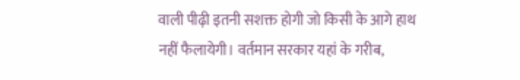वाली पीढ़ी इतनी सशक्त होगी जो किसी के आगे हाथ नहीं फैलायेगी। वर्तमान सरकार यहां के गरीब,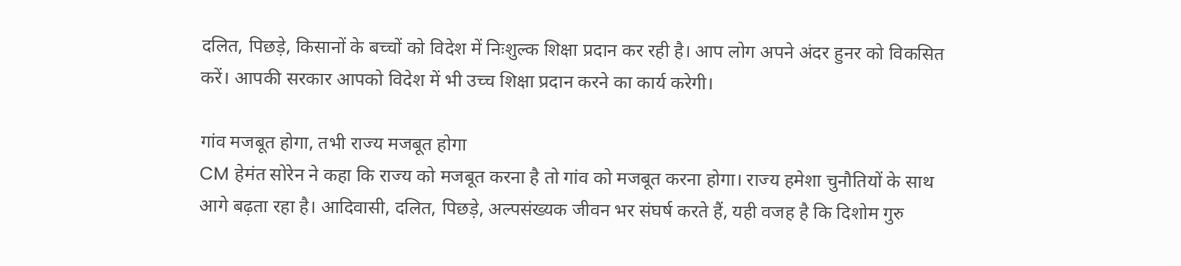दलित, पिछड़े, किसानों के बच्चों को विदेश में निःशुल्क शिक्षा प्रदान कर रही है। आप लोग अपने अंदर हुनर को विकसित करें। आपकी सरकार आपको विदेश में भी उच्च शिक्षा प्रदान करने का कार्य करेगी।

गांव मजबूत होगा, तभी राज्य मजबूत होगा
CM हेमंत सोरेन ने कहा कि राज्य को मजबूत करना है तो गांव को मजबूत करना होगा। राज्य हमेशा चुनौतियों के साथ आगे बढ़ता रहा है। आदिवासी, दलित, पिछड़े, अल्पसंख्यक जीवन भर संघर्ष करते हैं, यही वजह है कि दिशोम गुरु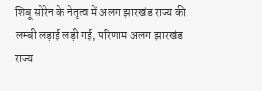शिबू सोरेन के नेतृत्व में अलग झारखंड राज्य की लम्बी लड़ाई लड़ी गई, परिणाम अलग झारखंड राज्य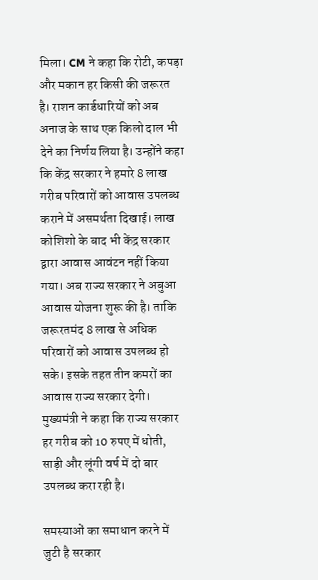मिला। CM ने कहा कि रोटी, कपड़ा और मकान हर किसी की जरूरत है। राशन कार्डधारियों को अब अनाज के साथ एक किलो दाल भी देने का निर्णय लिया है। उन्होंने कहा कि केंद्र सरकार ने हमारे 8 लाख गरीब परिवारों को आवास उपलब्ध कराने में असमर्थता दिखाई। लाख कोशिशो के बाद भी केंद्र सरकार द्वारा आवास आवंटन नहीं किया गया। अब राज्य सरकार ने अबुआ आवास योजना शुरू की है। ताकि जरूरतमंद 8 लाख से अधिक परिवारों को आवास उपलब्ध हो सके। इसके तहत तीन कमरों का आवास राज्य सरकार देगी। मुख्यमंत्री ने कहा कि राज्य सरकार हर गरीब को 10 रुपए में धोती, साड़ी और लूंगी वर्ष में दो बार उपलब्ध करा रही है।

समस्याओं का समाधान करने में जुटी है सरकार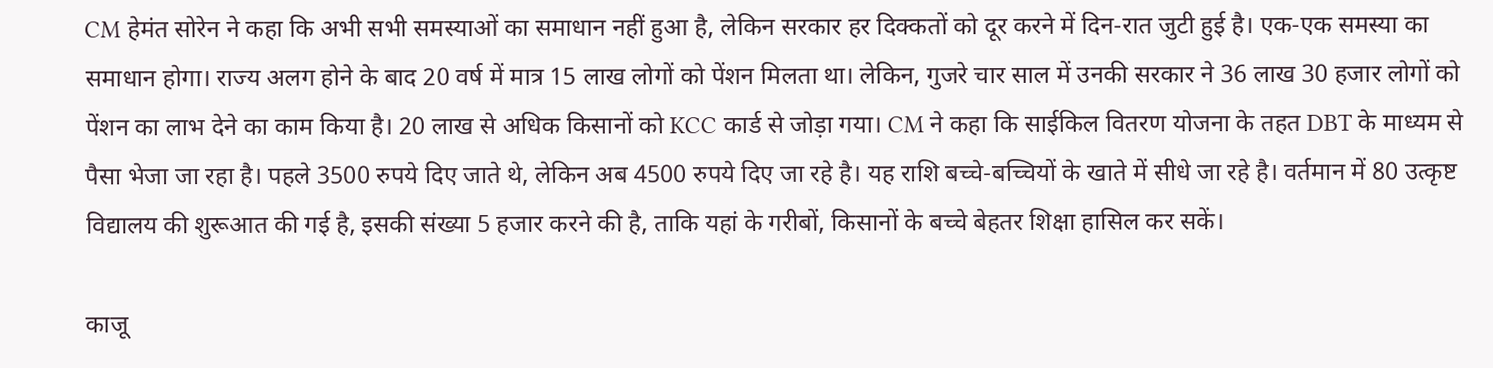CM हेमंत सोरेन ने कहा कि अभी सभी समस्याओं का समाधान नहीं हुआ है, लेकिन सरकार हर दिक्कतों को दूर करने में दिन-रात जुटी हुई है। एक-एक समस्या का समाधान होगा। राज्य अलग होने के बाद 20 वर्ष में मात्र 15 लाख लोगों को पेंशन मिलता था। लेकिन, गुजरे चार साल में उनकी सरकार ने 36 लाख 30 हजार लोगों को पेंशन का लाभ देने का काम किया है। 20 लाख से अधिक किसानों को KCC कार्ड से जोड़ा गया। CM ने कहा कि साईकिल वितरण योजना के तहत DBT के माध्यम से पैसा भेजा जा रहा है। पहले 3500 रुपये दिए जाते थे, लेकिन अब 4500 रुपये दिए जा रहे है। यह राशि बच्चे-बच्चियों के खाते में सीधे जा रहे है। वर्तमान में 80 उत्कृष्ट विद्यालय की शुरूआत की गई है, इसकी संख्या 5 हजार करने की है, ताकि यहां के गरीबों, किसानों के बच्चे बेहतर शिक्षा हासिल कर सकें।

काजू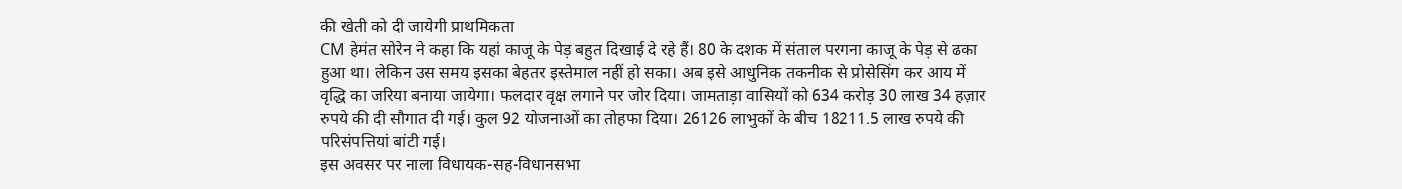की खेती को दी जायेगी प्राथमिकता
CM हेमंत सोरेन ने कहा कि यहां काजू के पेड़ बहुत दिखाई दे रहे हैं। 80 के दशक में संताल परगना काजू के पेड़ से ढका हुआ था। लेकिन उस समय इसका बेहतर इस्तेमाल नहीं हो सका। अब इसे आधुनिक तकनीक से प्रोसेसिंग कर आय में वृद्धि का जरिया बनाया जायेगा। फलदार वृक्ष लगाने पर जोर दिया। जामताड़ा वासियों को 634 करोड़ 30 लाख 34 हज़ार रुपये की दी सौगात दी गई। कुल 92 योजनाओं का तोहफा दिया। 26126 लाभुकों के बीच 18211.5 लाख रुपये की परिसंपत्तियां बांटी गई।
इस अवसर पर नाला विधायक-सह-विधानसभा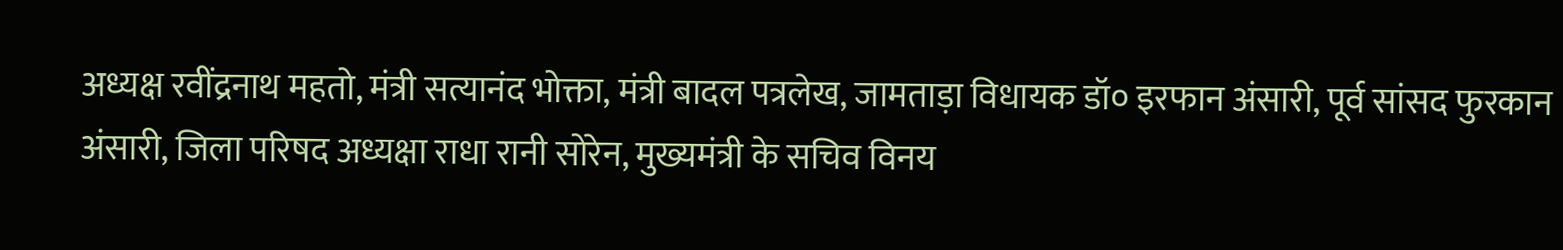अध्यक्ष रवींद्रनाथ महतो, मंत्री सत्यानंद भोक्ता, मंत्री बादल पत्रलेख, जामताड़ा विधायक डॉ० इरफान अंसारी, पूर्व सांसद फुरकान अंसारी, जिला परिषद अध्यक्षा राधा रानी सोरेन, मुख्यमंत्री के सचिव विनय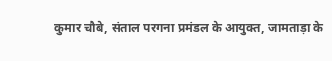कुमार चौबे, संताल परगना प्रमंडल के आयुक्त, जामताड़ा के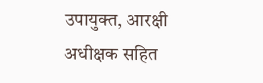उपायुक्त, आरक्षी अधीक्षक सहित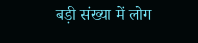बड़ी संख्या में लोग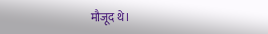मौजूद थे।